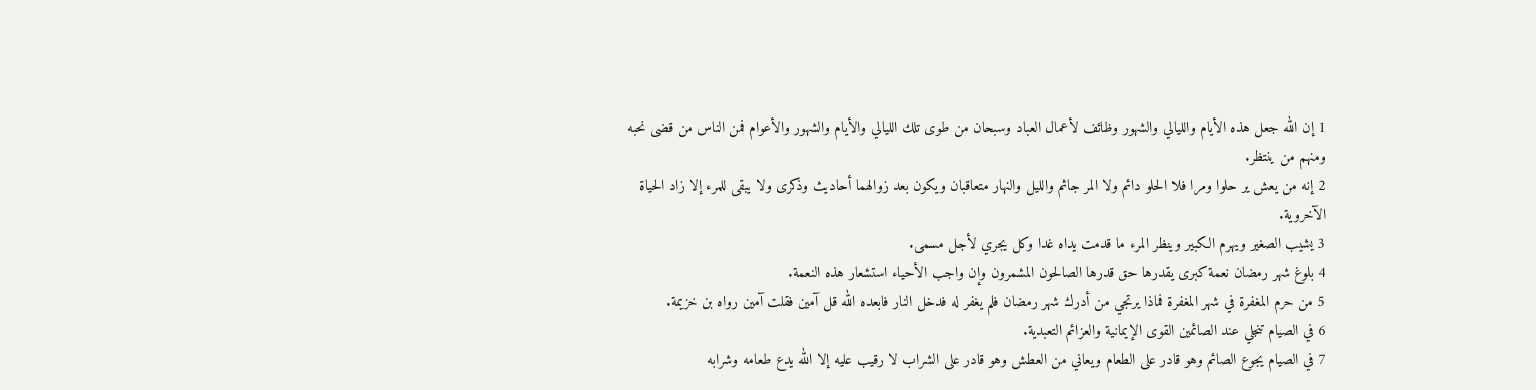1 إن الله جعل هذه الأيام والليالي والشهور وظائف لأعمال العباد وسبحان من طوى تلك الليالي والأيام والشهور والأعوام فمن الناس من قضى نحبه ومنهم من ينتظر.
2 إنه من يعش ير حلوا ومرا فلا الحلو دائم ولا المر جاثم والليل والنهار متعاقبان ويكون بعد زوالهما أحاديث وذكرى ولا يبقى للمرء إلا زاد الحياة الآخروية.
3 يشيب الصغير ويهرم الكبير وينظر المرء ما قدمت يداه غدا وكل يجري لأجل مسمى.
4 بلوغ شهر رمضان نعمة كبرى يقدرها حق قدرها الصالحون المشمرون وإن واجب الأحياء استشعار هذه النعمة.
5 من حرم المغفرة في شهر المغفرة فماذا يرتجي من أدرك شهر رمضان فلم يغفر له فدخل النار فابعده الله قل آمين فقلت آمين رواه بن خزيمة.
6 في الصيام تنجلي عند الصائمين القوى الإيمانية والعزائم التعبدية.
7 في الصيام يجوع الصائم وهو قادر على الطعام ويعاني من العطش وهو قادر على الشراب لا رقيب عليه إلا الله يدع طعامه وشرابه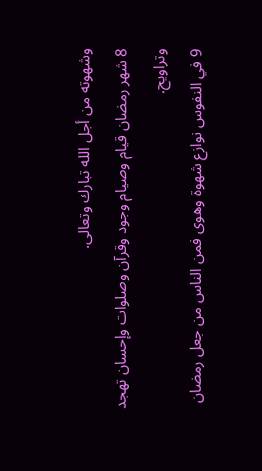وشهوته من أجل الله تبارك وتعالى.
8 شهر رمضان قيام وصيام وجود وقرآن وصلوات وإحسان تهجد وتراويح.
9 في النفوس نوازع شهوة وهوى فمن الناس من جعل رمضان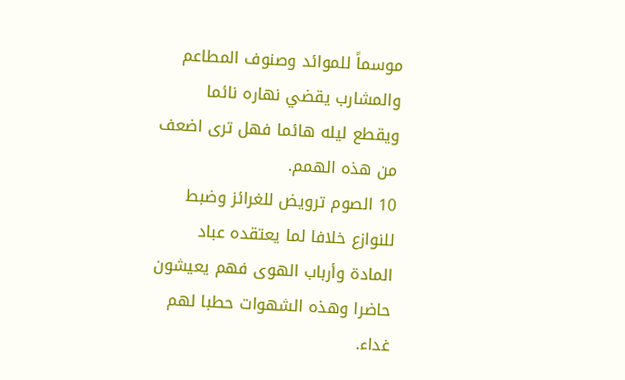موسماً للموائد وصنوف المطاعم والمشارب يقضي نهاره نائما ويقطع ليله هائما فهل ترى اضعف من هذه الهمم.
10 الصوم ترويض للغرائز وضبط للنوازع خلافا لما يعتقده عباد المادة وأرباب الهوى فهم يعيشون حاضرا وهذه الشهوات حطبا لهم غداء.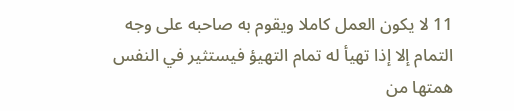11 لا يكون العمل كاملا ويقوم به صاحبه على وجه التمام إلا إذا تهيأ له تمام التهيؤ فيستثير في النفس همتها من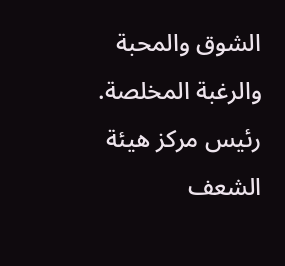الشوق والمحبة والرغبة المخلصة.
رئيس مركز هيئة الشعف